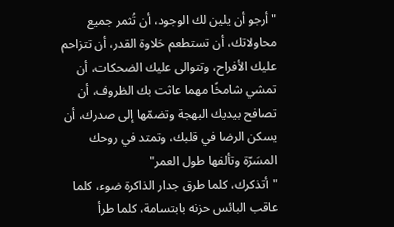"أرجو أن يلين لك الوجود، أن تُثمر جميع محاولاتك، أن تستطعم حَلاوة القدر، أن تتزاحم عليك الأفراح، وتتوالى عليك الضحكات، أن تمشي شامخًا مهما عاثت بك الظروف، أن تصافح بيديك البهجة وتضمّها إلى صدرك، أن يسكن الرضا في قلبك، وتمتد في روحك المسَرّة وتألفها طول العمر"
"أتذكرك، كلما طرق جدار الذاكرة ضوء، كلما عاقب البائس حزنه بابتسامة، كلما طرأ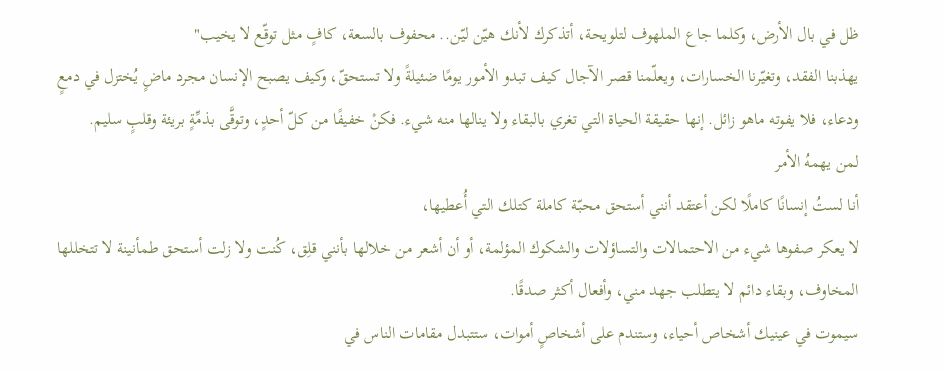ظل في بال الأرض، وكلما جاع الملهوف لتلويحة، أتذكرك لأنك هيّن ليّن.. محفوف بالسعة، كافٍ مثل توقّع لا يخيب"
يهذبنا الفقد، وتغيّرنا الخسارات، ويعلّمنا قصر الآجال كيف تبدو الأمور يومًا ضئيلةً ولا تستحقّ، وكيف يصبح الإنسان مجرد ماضٍ يُختزل في دمعٍ ودعاء، فلا يفوته ماهو زائل. إنها حقيقة الحياة التي تغري بالبقاء ولا ينالها منه شيء. فكنْ خفيفًا من كلّ أحدٍ، وتوقَّى بذمِّةٍ بريئة وقلبٍ سليم.
لمن يهمهُ الأمر
أنا لستُ إنسانًا كاملًا لكن أعتقد أنني أستحق محبّة كاملة كتلك التي أُعطيها،
لا يعكر صفوها شيء من الاحتمالات والتساؤلات والشكوك المؤلمة، أو أن أشعر من خلالها بأنني قلِق، كُنت ولا زلت أستحق طمأنينة لا تتخللها المخاوف، وبقاء دائم لا يتطلب جهد مني، وأفعال أكثر صدقًا.
سيموت في عينيك أشخاص أحياء، وستندم على أشخاصٍ أموات، ستتبدل مقامات الناس في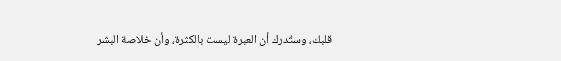قلبك، وستُدرك أن العبرة ليست بالكثرة، وأن خلاصة البشر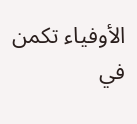الأوفياء تكمن في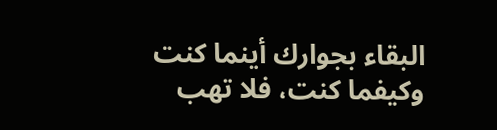البقاء بجوارك أينما كنت وكيفما كنت، فلا تهب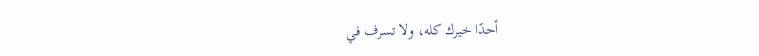أحدًا خيرك كله، ولا تسرف في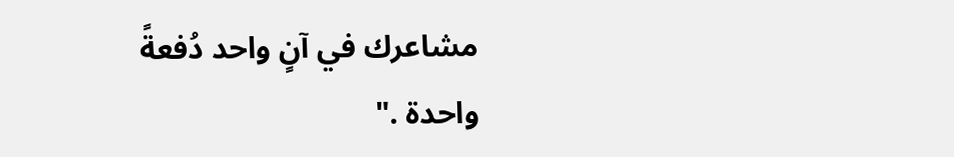مشاعرك في آنٍ واحد دُفعةً واحدة ."